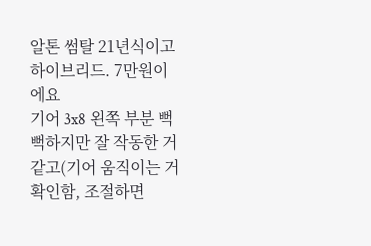알톤 썸탈 21년식이고 하이브리드. 7만원이에요
기어 3x8 왼쪽 부분 뻑뻑하지만 잘 작동한 거 같고(기어 움직이는 거 확인함, 조절하면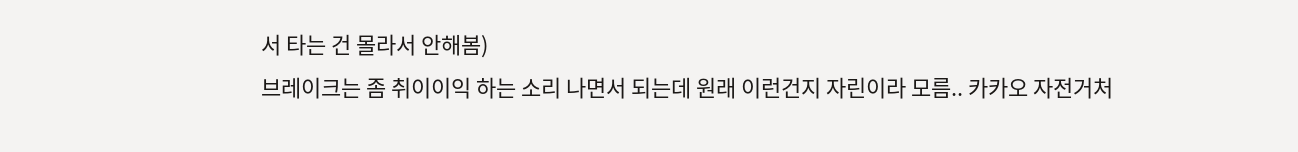서 타는 건 몰라서 안해봄)
브레이크는 좀 취이이익 하는 소리 나면서 되는데 원래 이런건지 자린이라 모름.. 카카오 자전거처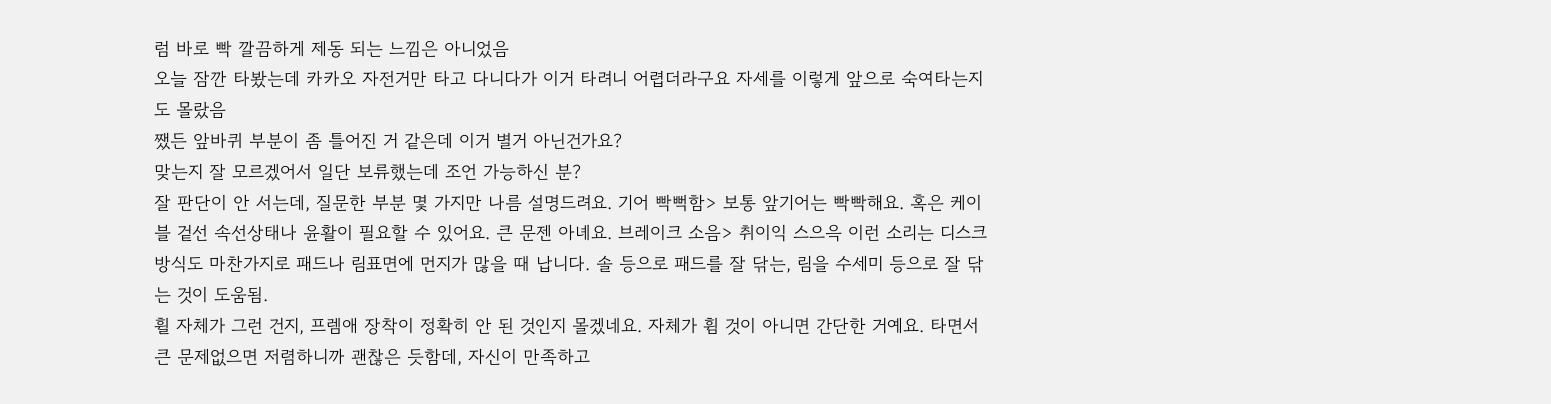럼 바로 빡 깔끔하게 제동 되는 느낌은 아니었음
오늘 잠깐 타봤는데 카카오 자전거만 타고 다니다가 이거 타려니 어렵더라구요 자세를 이렇게 앞으로 숙여타는지도 몰랐음
쨌든 앞바퀴 부분이 좀 틀어진 거 같은데 이거 별거 아닌건가요?
맞는지 잘 모르겠어서 일단 보류했는데 조언 가능하신 분?
잘 판단이 안 서는데, 질문한 부분 몇 가지만 나름 설명드려요. 기어 빡뻑함> 보통 앞기어는 빡빡해요. 혹은 케이블 겉선 속선상태나 윤활이 필요할 수 있어요. 큰 문젠 아녜요. 브레이크 소음> 취이익 스으윽 이런 소리는 디스크방식도 마찬가지로 패드나 림표면에 먼지가 많을 때 납니다. 솔 등으로 패드를 잘 닦는, 림을 수세미 등으로 잘 닦는 것이 도움됨.
휠 자체가 그런 건지, 프렘애 장착이 정확히 안 된 것인지 몰겠네요. 자체가 휨 것이 아니면 간단한 거예요. 타면서 큰 문제없으면 저렴하니까 괜찮은 듯함데, 자신이 만족하고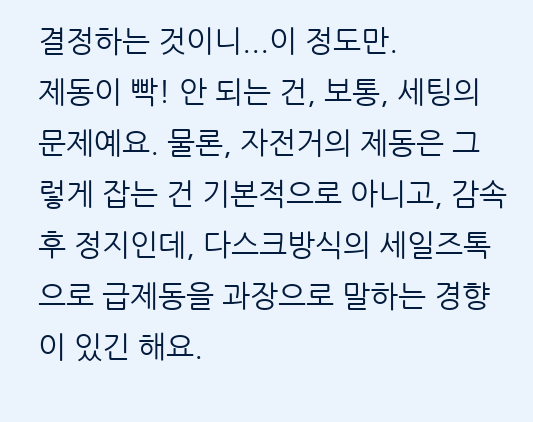결정하는 것이니...이 정도만.
제동이 빡! 안 되는 건, 보통, 세팅의 문제예요. 물론, 자전거의 제동은 그렇게 잡는 건 기본적으로 아니고, 감속 후 정지인데, 다스크방식의 세일즈톡으로 급제동을 과장으로 말하는 경향이 있긴 해요.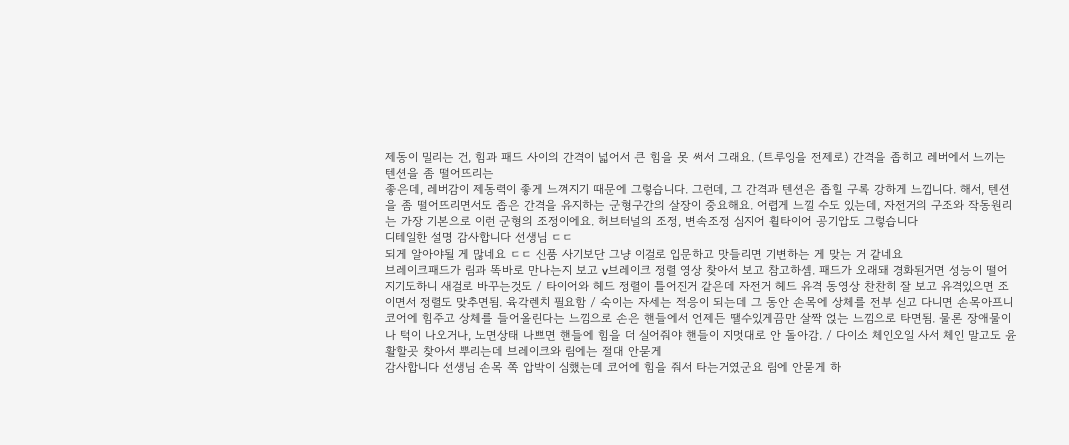제동이 밀리는 건, 힘과 패드 사이의 간격이 넓어서 큰 힘을 못 써서 그래요. (트루잉을 전제로) 간격을 좁히고 레버에서 느끼는 텐션을 좀 떨어뜨리는
좋은데, 레버감이 제동력이 좋게 느껴지기 때문에 그렇습니다. 그런데, 그 간격과 텐션은 좁힐 구록 강하게 느낍니다. 해서, 텐션을 좀 떨어뜨리면서도 좁은 간격을 유지하는 군형구간의 살장이 중요해요. 어렵게 느낄 수도 있는데, 자전거의 구조와 작동원리는 가장 기본으로 이런 군형의 조정이에요. 허브터널의 조정, 변속조정 심지어 휠타이어 공기압도 그렇습니다
디테일한 설명 감사합니다 선생님 ㄷㄷ
되게 알아야될 게 많네요 ㄷㄷ 신품 사기보단 그냥 이걸로 입문하고 맛들리면 기변하는 게 맞는 거 같네요
브레이크패드가 림과 똑바로 만나는지 보고 v브레이크 정렬 영상 찾아서 보고 참고하셈. 패드가 오래돼 경화된거면 성능이 떨어지기도하니 새걸로 바꾸는것도 / 타이어와 헤드 정렬이 틀어진거 같은데 자전거 헤드 유격 동영상 찬찬히 잘 보고 유격있으면 조이면서 정렬도 맞추면됨. 육각렌치 필요함 / 숙이는 자세는 적응이 되는데 그 동안 손목에 상체를 전부 싣고 다니면 손목아프니 코어에 힘주고 상체를 들어올린다는 느낌으로 손은 핸들에서 언제든 땔수있게끔만 살짝 얹는 느낌으로 타면됨. 물론 장애물이나 턱이 나오거나, 노면상태 나쁘면 핸들에 힘을 더 실어줘야 핸들이 지멋대로 안 돌아감. / 다이소 체인오일 사서 체인 말고도 윤활할곳 찾아서 뿌리는데 브레이크와 림에는 절대 안묻게
감사합니다 선생님 손목 쪽 압박이 심했는데 코어에 힘을 줘서 타는거였군요 림에 안묻게 하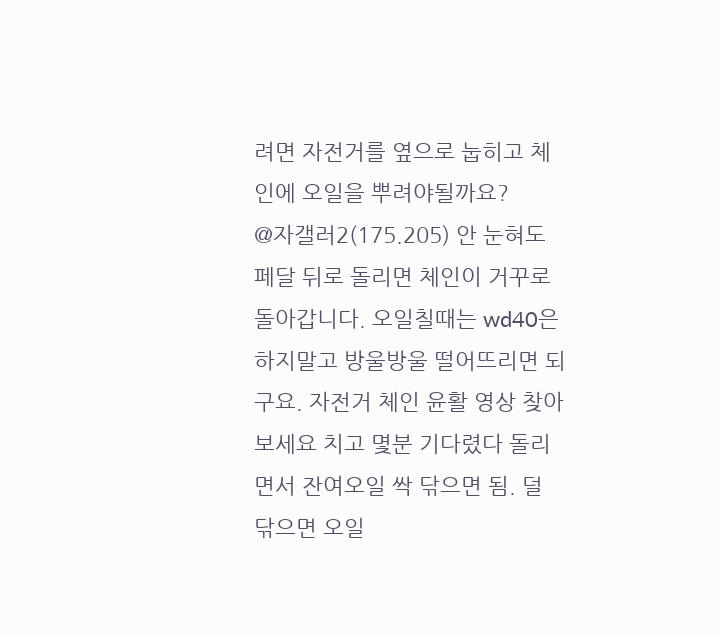려면 자전거를 옆으로 눕히고 체인에 오일을 뿌려야될까요?
@자갤러2(175.205) 안 눈혀도 페달 뒤로 돌리면 체인이 거꾸로 돌아갑니다. 오일칠때는 wd40은 하지말고 방울방울 떨어뜨리면 되구요. 자전거 체인 윤활 영상 찾아보세요 치고 몇분 기다렸다 돌리면서 잔여오일 싹 닦으면 됨. 덜 닦으면 오일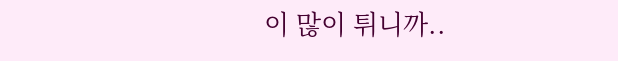이 많이 튀니까..